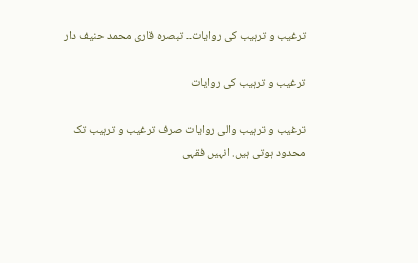ترغیب و ترہیب کی روایات۔۔ تبصرہ قاری محمد حنیف دار

ترغیب و ترہیب کی روایات

ترغیب و ترہیب والی روایات صرف ترغیب و ترہیب تک محدود ہوتی ہیں. انہیں فقہی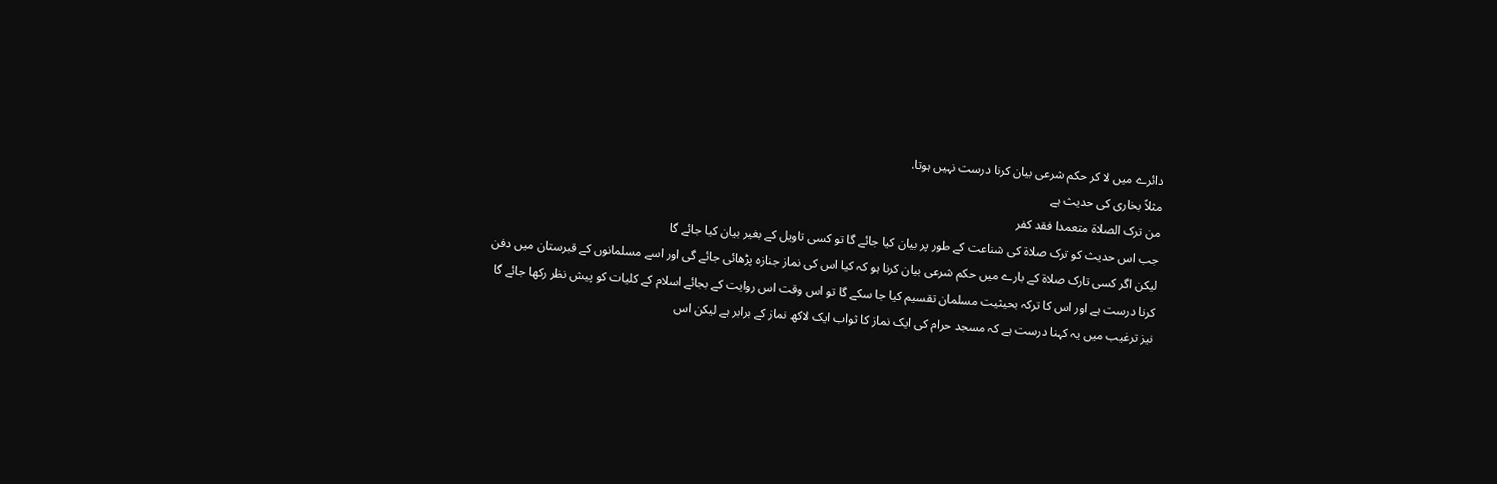دائرے میں لا کر حکم شرعی بیان کرنا درست نہیں ہوتا.
مثلاً بخاری کی حدیث ہے
من ترک الصلاۃ متعمدا فقد کفر
جب اس حدیث کو ترک صلاۃ کی شناعت کے طور پر بیان کیا جائے گا تو کسی تاویل کے بغیر بیان کیا جائے گا
لیکن اگر کسی تارک صلاۃ کے بارے میں حکم شرعی بیان کرنا ہو کہ کیا اس کی نماز جنازہ پڑھائی جائے گی اور اسے مسلمانوں کے قبرستان میں دفن کرنا درست ہے اور اس کا ترکہ بحیثیت مسلمان تقسیم کیا جا سکے گا تو اس وقت اس روایت کے بجائے اسلام کے کلیات کو پیش نظر رکھا جائے گا
نیز ترغیب میں یہ کہنا درست ہے کہ مسجد حرام کی ایک نماز کا ثواب ایک لاکھ نماز کے برابر ہے لیکن اس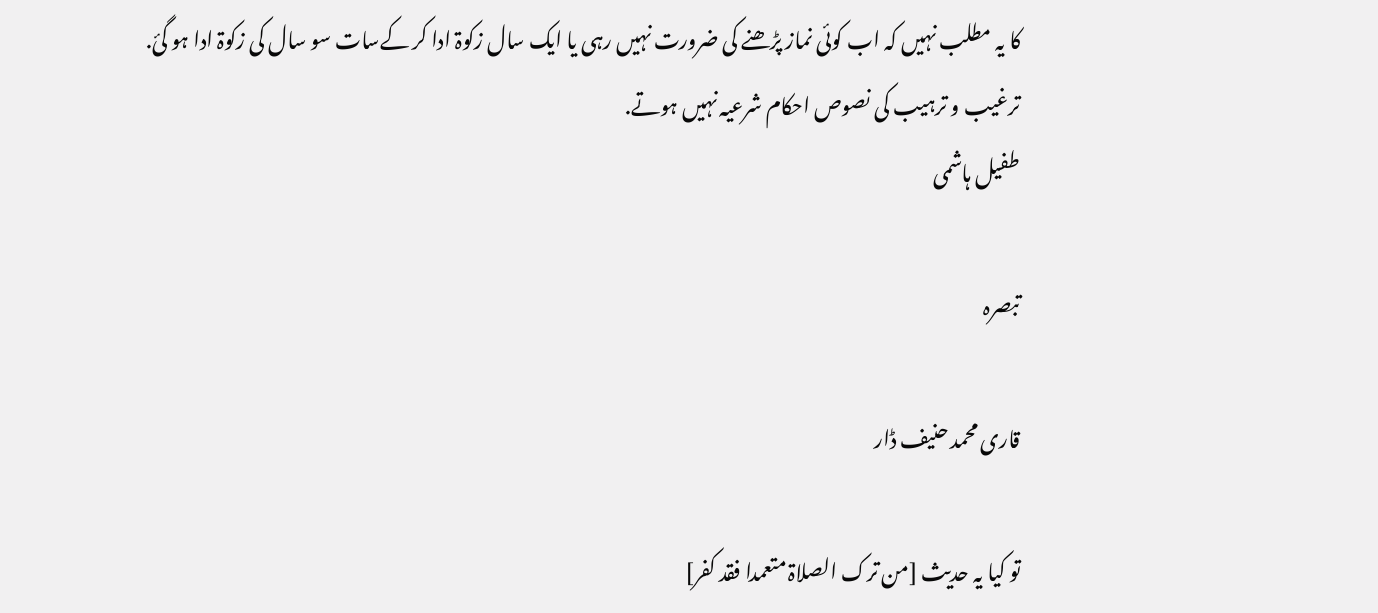کا یہ مطلب نہیں کہ اب کوئی نماز پڑھنے کی ضرورت نہیں رہی یا ایک سال زکوۃ ادا کر کےسات سو سال کی زکوۃ ادا ہو گئ.
ترغیب و ترہیب کی نصوص احکام شرعیہ نہیں ہوتے.
طفیل ہاشمی

تبصرہ

قاری محمد حنیف ڈار

تو کیا یہ حدیث [من ترک الصلاۃ متعمدا فقد کفر]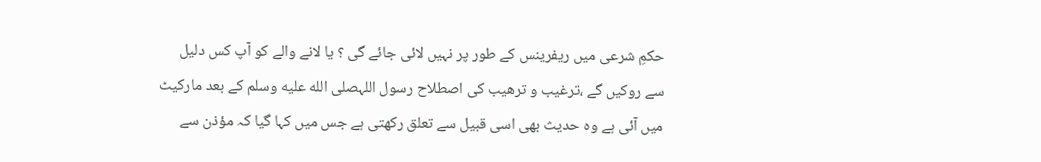حکمِ شرعی میں ریفرینس کے طور پر نہیں لائی جائے گی ؟ یا لانے والے کو آپ کس دلیل سے روکیں گے ،ترغیب و ترھیب کی اصطلاح رسول اللہصلى الله عليه وسلم کے بعد مارکیٹ میں آئی ہے وہ حدیث بھی اسی قبیل سے تعلق رکھتی ہے جس میں کہا گیا کہ مؤذن سے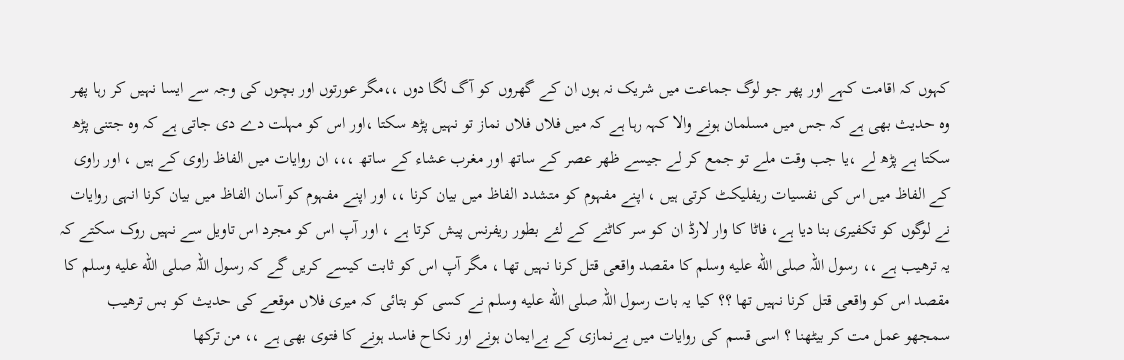کہوں کہ اقامت کہے اور پھر جو لوگ جماعت میں شریک نہ ہوں ان کے گھروں کو آگ لگا دوں ،،مگر عورتوں اور بچوں کی وجہ سے ایسا نہیں کر رہا پھر وہ حدیث بھی ہے کہ جس میں مسلمان ہونے والا کہہ رہا ہے کہ میں فلاں فلاں نماز تو نہیں پڑھ سکتا ،اور اس کو مہلت دے دی جاتی ہے کہ وہ جتنی پڑھ سکتا ہے پڑھ لے ،یا جب وقت ملے تو جمع کر لے جیسے ظھر عصر کے ساتھ اور مغرب عشاء کے ساتھ ،،، ان روایات میں الفاظ راوی کے ہیں ، اور راوی کے الفاظ میں اس کی نفسیات ریفلیکٹ کرتی ہیں ، اپنے مفہوم کو متشدد الفاظ میں بیان کرنا ،، اور اپنے مفہوم کو آسان الفاظ میں بیان کرنا انہی روایات نے لوگوں کو تکفیری بنا دیا ہے، فاٹا کا وار لارڈ ان کو سر کاٹنے کے لئے بطور ریفرنس پیش کرتا ہے ، اور آپ اس کو مجرد اس تاویل سے نہیں روک سکتے کہ یہ ترھیب ہے ،، رسول اللہ صلى الله عليه وسلم کا مقصد واقعی قتل کرنا نہیں تھا ، مگر آپ اس کو ثابت کیسے کریں گے کہ رسول اللہ صلى الله عليه وسلم کا مقصد اس کو واقعی قتل کرنا نہیں تھا ؟؟ کیا یہ بات رسول اللہ صلى الله عليه وسلم نے کسی کو بتائی کہ میری فلاں موقعے کی حدیث کو بس ترھیب سمجھو عمل مت کر بیٹھنا ؟ اسی قسم کی روایات میں بےنمازی کے بےایمان ہونے اور نکاح فاسد ہونے کا فتوی بھی ہے ،، من ترکھا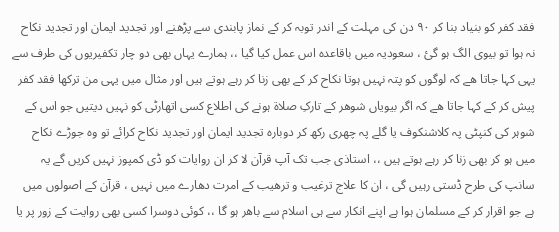فقد کفر کو بنیاد بنا کر ۹۰ دن کی مہلت کے اندر توبہ کر کے نماز پابندی سے پڑھنے اور تجدید ایمان اور تجدید نکاح نہ ہوا تو بیوی الگ ہو گئ ، سعودیہ میں باقاعدہ اس عمل کیا گیا ،، ہمارے یہاں بھی دو چار تکفیریوں کی طرف سے یہی کہا جاتا ھے کہ لوگوں کو پتہ نہیں ہوتا نکاح کر کے بھی زنا کر رہے ہوتے ہیں اور مثال میں یہی من ترکھا فقد کفر پیش کر کے کہا جاتا ھے کہ اگر بیویاں شوھر کے تارکِ صلاۃ ہونے کی اطلاع کسی اتھارٹی کو نہیں دیتیں جو اس کے شوہر کی کنپٹی پہ کلاشنکوف یا گلے پہ چھری رکھ کر دوبارہ تجدید ایمان اور تجدید نکاح کرائے تو وہ جوڑے نکاح میں ہو کر بھی زنا کر رہے ہوتے ہیں ،، استاذی جب تک آپ قرآن لا کر ان روایات کو ڈی کمپوز نہیں کریں گے یہ سانپ کی طرح ڈستی رہیں گی ، ان کا علاج ترغیب و ترھیب کے امرت دھارے میں نہیں ، قرآن کے اصولوں میں ہے جو اقرار کر کے مسلمان ہوا ہے اپنے انکار سے ہی اسلام سے باھر ہو گا ،، کوئی دوسرا کسی بھی روایت کے زور پر یا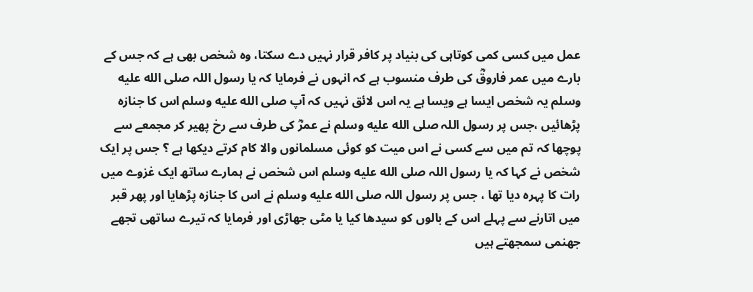عمل میں کسی کمی کوتاہی کی بنیاد پر کافر قرار نہیں دے سکتا، وہ شخص بھی ہے کہ جس کے بارے میں عمر فاروقؓ کی طرف منسوب ہے کہ انہوں نے فرمایا کہ یا رسول اللہ صلى الله عليه وسلم یہ شخص ایسا ہے ویسا ہے یہ اس لائق نہیں کہ آپ صلى الله عليه وسلم اس کا جنازہ پڑھائیں ،جس پر رسول اللہ صلى الله عليه وسلم نے عمرؓ کی طرف سے رخ پھیر کر مجمعے سے پوچھا کہ تم میں سے کسی نے اس میت کو کوئی مسلمانوں والا کام کرتے دیکھا ہے ؟ جس پر ایک شخص نے کہا کہ یا رسول اللہ صلى الله عليه وسلم اس شخص نے ہمارے ساتھ ایک غزوے میں رات کا پہرہ دیا تھا ، جس پر رسول اللہ صلى الله عليه وسلم نے اس کا جنازہ پڑھایا اور پھر قبر میں اتارنے سے پہلے اس کے بالوں کو سیدھا کیا یا مٹی جھاڑی اور فرمایا کہ تیرے ساتھی تجھے جھنمی سمجھتے ہیں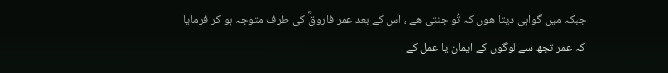جبکہ میں گواہی دیتا ھوں کہ تُو جنتی ھے ، اس کے بعد عمر فاروقؓ کی طرف متوجہ ہو کر فرمایا کہ عمر تجھ سے لوگوں کے ایمان یا عمل کے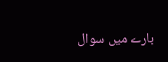بارے میں سوال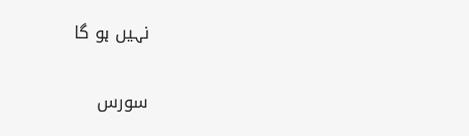نہیں ہو گا

سورس